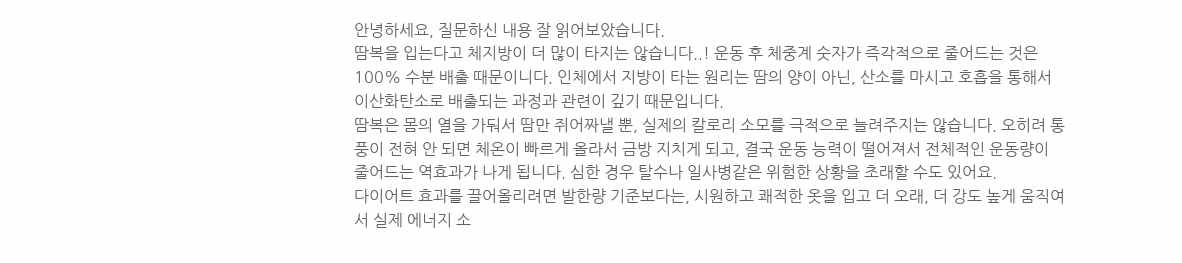안녕하세요, 질문하신 내용 잘 읽어보았습니다.
땀복을 입는다고 체지방이 더 많이 타지는 않습니다..! 운동 후 체중계 숫자가 즉각적으로 줄어드는 것은 100% 수분 배출 때문이니다. 인체에서 지방이 타는 원리는 땀의 양이 아닌, 산소를 마시고 호흡을 통해서 이산화탄소로 배출되는 과정과 관련이 깊기 때문입니다.
땀복은 몸의 열을 가둬서 땀만 쥐어짜낼 뿐, 실제의 칼로리 소모를 극적으로 늘려주지는 않습니다. 오히려 통풍이 전혀 안 되면 체온이 빠르게 올라서 금방 지치게 되고, 결국 운동 능력이 떨어져서 전체적인 운동량이 줄어드는 역효과가 나게 됩니다. 심한 경우 탈수나 일사병같은 위험한 상황을 초래할 수도 있어요.
다이어트 효과를 끌어올리려면 발한량 기준보다는, 시원하고 쾌적한 옷을 입고 더 오래, 더 강도 높게 움직여서 실제 에너지 소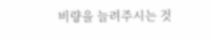비량을 늘려주시는 것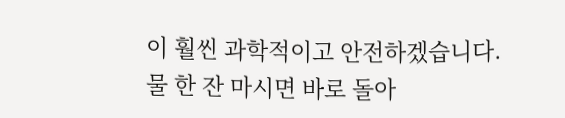이 훨씬 과학적이고 안전하겠습니다.
물 한 잔 마시면 바로 돌아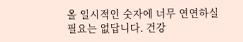올 일시적인 숫자에 너무 연연하실 필요는 없답니다. 건강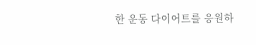한 운동 다이어트를 응원하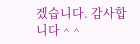겠습니다. 감사합니다 ^ ^